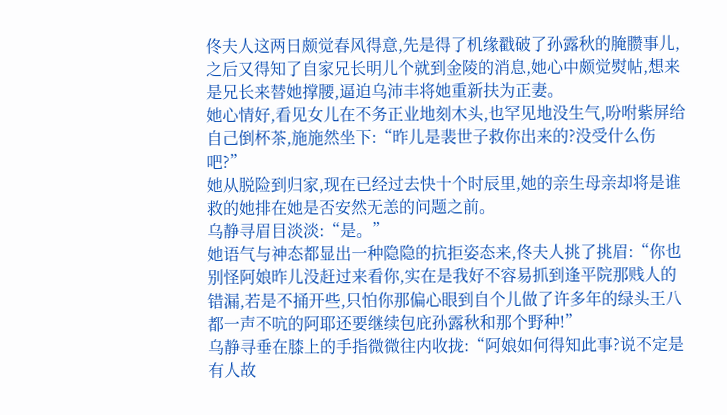佟夫人这两日颇觉春风得意,先是得了机缘戳破了孙露秋的腌臜事儿,之后又得知了自家兄长明儿个就到金陵的消息,她心中颇觉熨帖,想来是兄长来替她撑腰,逼迫乌沛丰将她重新扶为正妻。
她心情好,看见女儿在不务正业地刻木头,也罕见地没生气,吩咐紫屏给自己倒杯茶,施施然坐下:“昨儿是裴世子救你出来的?没受什么伤吧?”
她从脱险到归家,现在已经过去快十个时辰里,她的亲生母亲却将是谁救的她排在她是否安然无恙的问题之前。
乌静寻眉目淡淡:“是。”
她语气与神态都显出一种隐隐的抗拒姿态来,佟夫人挑了挑眉:“你也别怪阿娘昨儿没赶过来看你,实在是我好不容易抓到逢平院那贱人的错漏,若是不捅开些,只怕你那偏心眼到自个儿做了许多年的绿头王八都一声不吭的阿耶还要继续包庇孙露秋和那个野种!”
乌静寻垂在膝上的手指微微往内收拢:“阿娘如何得知此事?说不定是有人故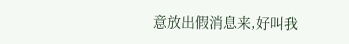意放出假消息来,好叫我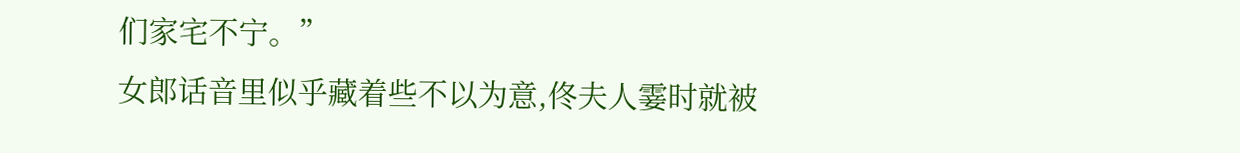们家宅不宁。”
女郎话音里似乎藏着些不以为意,佟夫人霎时就被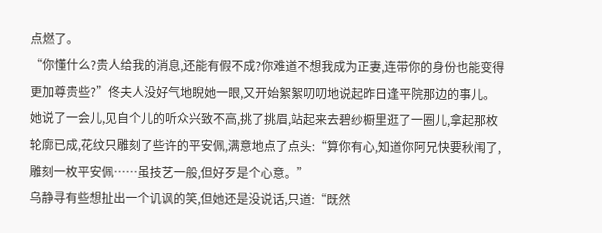点燃了。
“你懂什么?贵人给我的消息,还能有假不成?你难道不想我成为正妻,连带你的身份也能变得更加尊贵些?”佟夫人没好气地睨她一眼,又开始絮絮叨叨地说起昨日逢平院那边的事儿。
她说了一会儿,见自个儿的听众兴致不高,挑了挑眉,站起来去碧纱橱里逛了一圈儿,拿起那枚轮廓已成,花纹只雕刻了些许的平安佩,满意地点了点头:“算你有心,知道你阿兄快要秋闱了,雕刻一枚平安佩……虽技艺一般,但好歹是个心意。”
乌静寻有些想扯出一个讥讽的笑,但她还是没说话,只道:“既然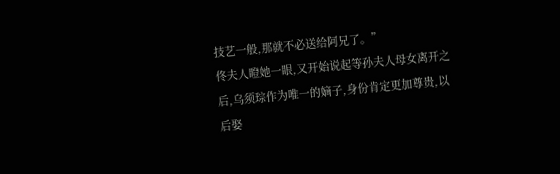技艺一般,那就不必送给阿兄了。”
佟夫人瞪她一眼,又开始说起等孙夫人母女离开之后,乌须琮作为唯一的嫡子,身份肯定更加尊贵,以后娶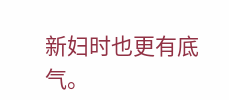新妇时也更有底气。